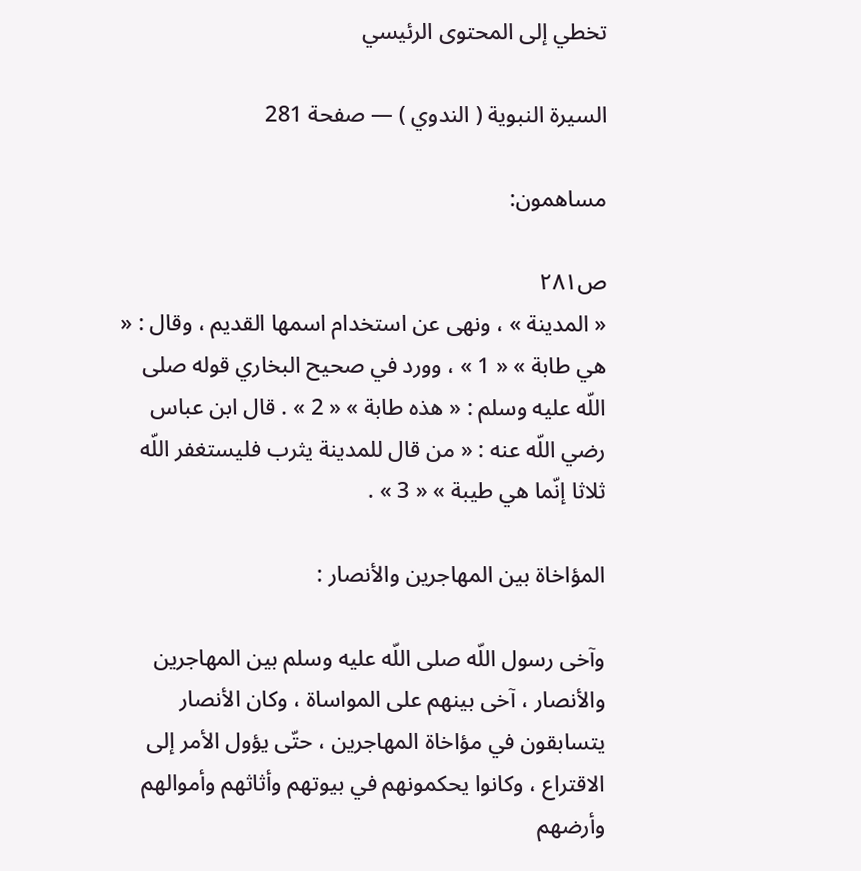تخطي إلى المحتوى الرئيسي

السيرة النبوية ( الندوي ) — صفحة 281

مساهمون:

ص٢٨١
« المدينة » ، ونهى عن استخدام اسمها القديم ، وقال : « هي طابة » « 1 » ، وورد في صحيح البخاري قوله صلى اللّه عليه وسلم : « هذه طابة » « 2 » . قال ابن عباس رضي اللّه عنه : « من قال للمدينة يثرب فليستغفر اللّه ثلاثا إنّما هي طيبة » « 3 » .

المؤاخاة بين المهاجرين والأنصار :

وآخى رسول اللّه صلى اللّه عليه وسلم بين المهاجرين والأنصار ، آخى بينهم على المواساة ، وكان الأنصار يتسابقون في مؤاخاة المهاجرين ، حتّى يؤول الأمر إلى الاقتراع ، وكانوا يحكمونهم في بيوتهم وأثاثهم وأموالهم وأرضهم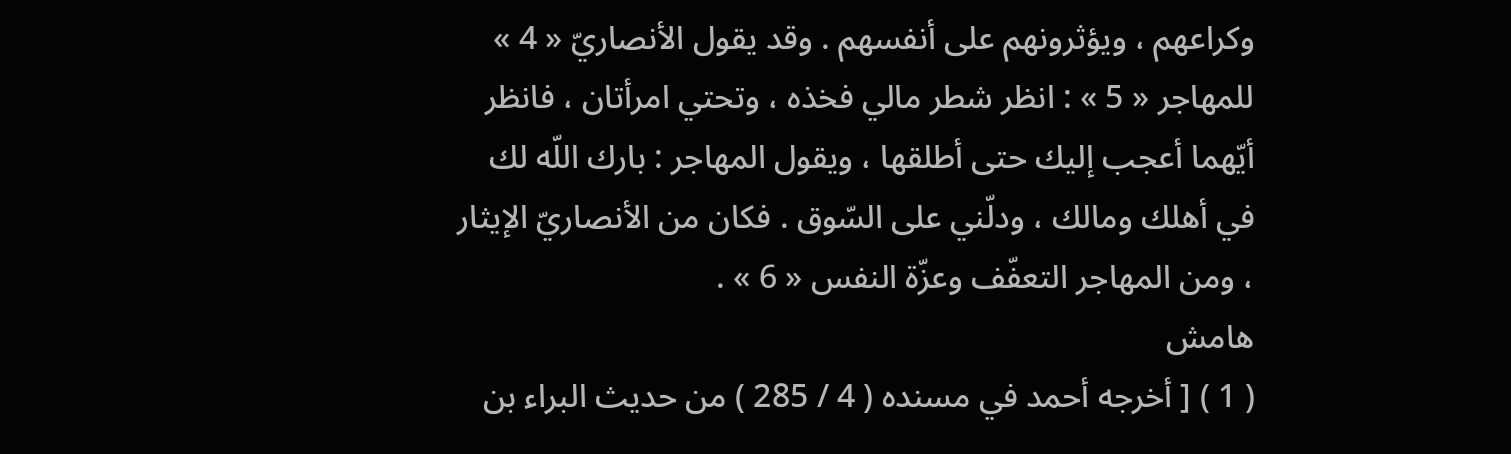وكراعهم ، ويؤثرونهم على أنفسهم . وقد يقول الأنصاريّ « 4 » للمهاجر « 5 » : انظر شطر مالي فخذه ، وتحتي امرأتان ، فانظر أيّهما أعجب إليك حتى أطلقها ، ويقول المهاجر : بارك اللّه لك في أهلك ومالك ، ودلّني على السّوق . فكان من الأنصاريّ الإيثار ، ومن المهاجر التعفّف وعزّة النفس « 6 » .
هامش
( 1 ) [ أخرجه أحمد في مسنده ( 4 / 285 ) من حديث البراء بن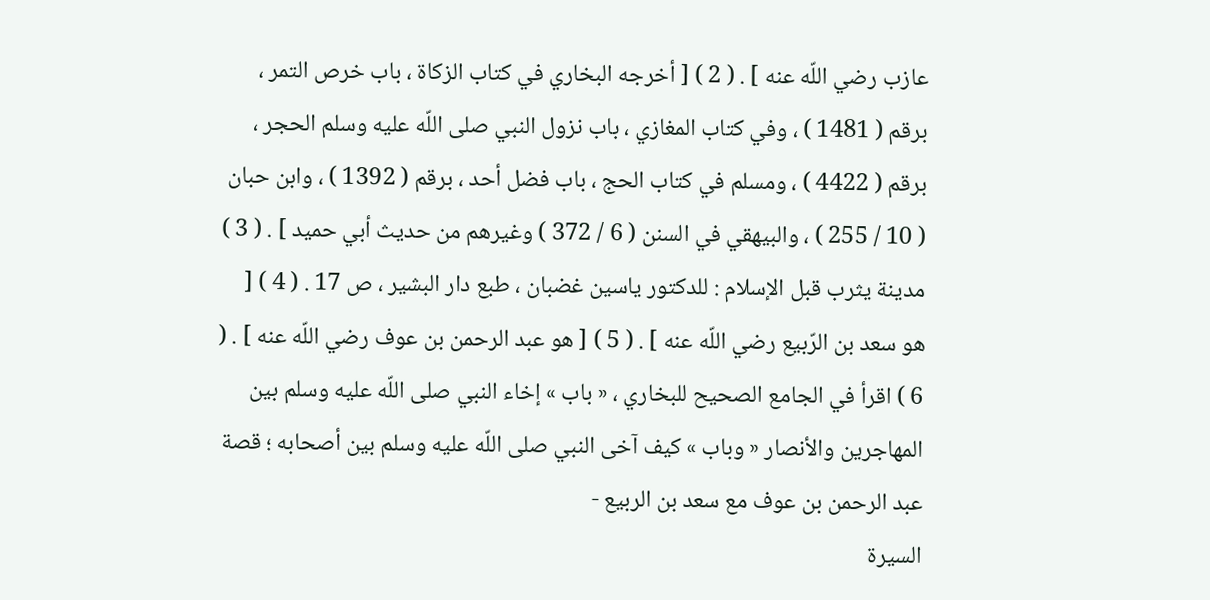عازب رضي اللّه عنه ] . ( 2 ) [ أخرجه البخاري في كتاب الزكاة ، باب خرص التمر ، برقم ( 1481 ) ، وفي كتاب المغازي ، باب نزول النبي صلى اللّه عليه وسلم الحجر ، برقم ( 4422 ) ، ومسلم في كتاب الحج ، باب فضل أحد ، برقم ( 1392 ) ، وابن حبان ( 10 / 255 ) ، والبيهقي في السنن ( 6 / 372 ) وغيرهم من حديث أبي حميد ] . ( 3 ) مدينة يثرب قبل الإسلام : للدكتور ياسين غضبان ، طبع دار البشير ، ص 17 . ( 4 ) [ هو سعد بن الرّبيع رضي اللّه عنه ] . ( 5 ) [ هو عبد الرحمن بن عوف رضي اللّه عنه ] . ( 6 ) اقرأ في الجامع الصحيح للبخاري ، « باب » إخاء النبي صلى اللّه عليه وسلم بين المهاجرين والأنصار « وباب » كيف آخى النبي صلى اللّه عليه وسلم بين أصحابه ؛ قصة عبد الرحمن بن عوف مع سعد بن الربيع -
السيرة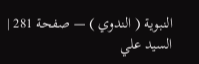النبوية ( الندوي ) — صفحة 281 | السيد علي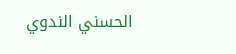الحسني الندوي